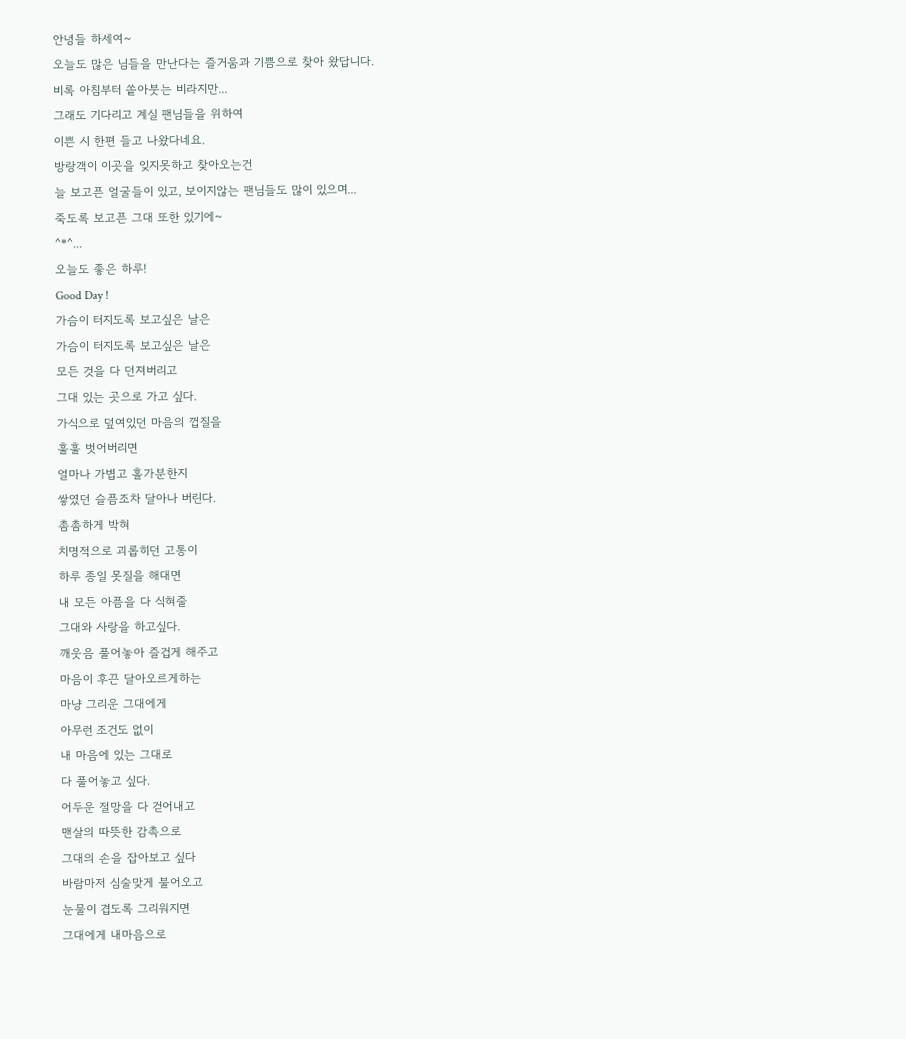안녕들 하세여~
오늘도 많은 님들을 만난다는 즐거움과 기쁨으로 찾아 왔답니다.
비록 아침부터 쏱아붓는 비라지만...
그래도 기다리고 계실 팬님들을 위하여
이쁜 시 한편 들고 나왔다네요.
방랑객이 이곳을 잊지못하고 찾아오는건
늘 보고픈 얼굴들이 있고, 보이지않는 팬님들도 많이 있으며...
죽도록 보고픈 그대 또한 있기에~
^*^...
오늘도 좋은 하루!
Good Day !
가슴이 터지도록 보고싶은 날은
가슴이 터지도록 보고싶은 날은
모든 것을 다 던져버리고
그대 있는 곳으로 가고 싶다.
가식으로 덮여있던 마음의 껍질을
훌훌 벗어버리면
얼마나 가볍고 홀가분한지
쌓였던 슬픔조차 달아나 버린다.
촘촘하게 박혀
치명적으로 괴롭히던 고통이
하루 종일 못질을 해대면
내 모든 아픔을 다 식혀줄
그대와 사랑을 하고싶다.
깨웃음 풀어놓아 즐겁게 해주고
마음이 후끈 달아오르게하는
마냥 그리운 그대에게
아무런 조건도 없이
내 마음에 있는 그대로
다 풀어놓고 싶다.
어두운 절망을 다 걷어내고
맨살의 따뜻한 감촉으로
그대의 손을 잡아보고 싶다
바람마저 심술맞게 불어오고
눈물이 겹도록 그리워지면
그대에게 내마음으로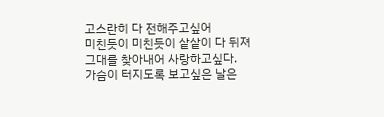고스란히 다 전해주고싶어
미친듯이 미친듯이 샅샅이 다 뒤져
그대를 찾아내어 사랑하고싶다.
가슴이 터지도록 보고싶은 날은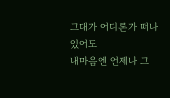그대가 어디론가 떠나 있어도
내마음엔 언제나 그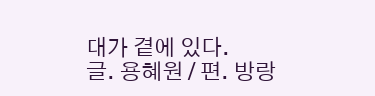대가 곁에 있다.
글. 용혜원 / 편. 방랑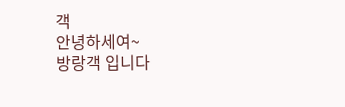객
안녕하세여~
방랑객 입니다